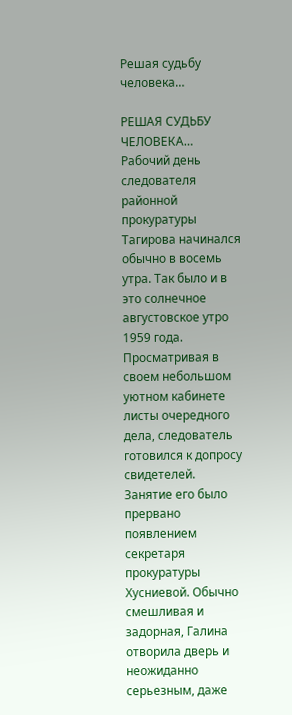Решая судьбу человека…

РЕШАЯ СУДЬБУ ЧЕЛОВЕКА…
Рабочий день следователя районной прокуратуры Тагирова начинался обычно в восемь утра. Так было и в это солнечное августовское утро 1959 года.
Просматривая в своем небольшом уютном кабинете листы очередного дела, следователь готовился к допросу свидетелей.
Занятие его было прервано появлением секретаря прокуратуры Хусниевой. Обычно смешливая и задорная, Галина отворила дверь и неожиданно серьезным, даже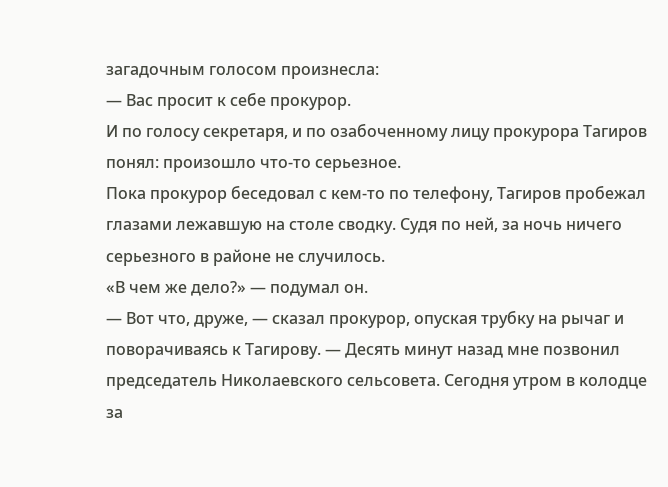загадочным голосом произнесла:
— Вас просит к себе прокурор.
И по голосу секретаря, и по озабоченному лицу прокурора Тагиров понял: произошло что-то серьезное.
Пока прокурор беседовал с кем-то по телефону, Тагиров пробежал глазами лежавшую на столе сводку. Судя по ней, за ночь ничего серьезного в районе не случилось.
«В чем же дело?» — подумал он.
— Вот что, друже, — сказал прокурор, опуская трубку на рычаг и поворачиваясь к Тагирову. — Десять минут назад мне позвонил председатель Николаевского сельсовета. Сегодня утром в колодце за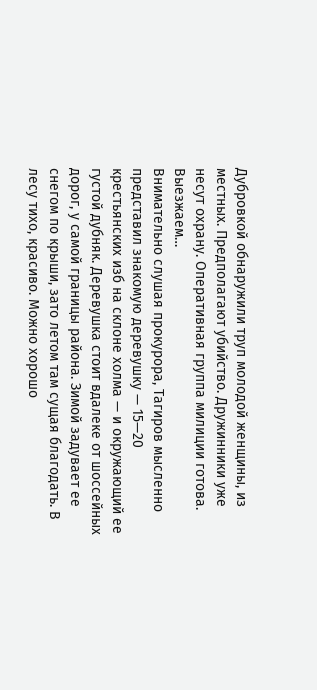Дубровкой обнаружили труп молодой женщины, из местных. Предполагают убийство. Дружинники уже несут охрану. Оперативная группа милиции готова. Выезжаем…
Внимательно слушая прокурора, Тагиров мысленно представил знакомую деревушку — 15—20 крестьянских изб на склоне холма — и окружающий ее густой дубняк. Деревушка стоит вдалеке от шоссейных дорог, у самой границы района. Зимой задувает ее снегом по крыши, зато летом там сущая благодать. В лесу тихо, красиво. Можно хорошо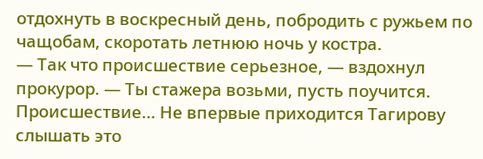отдохнуть в воскресный день, побродить с ружьем по чащобам, скоротать летнюю ночь у костра.
— Так что происшествие серьезное, — вздохнул прокурор. — Ты стажера возьми, пусть поучится.
Происшествие… Не впервые приходится Тагирову слышать это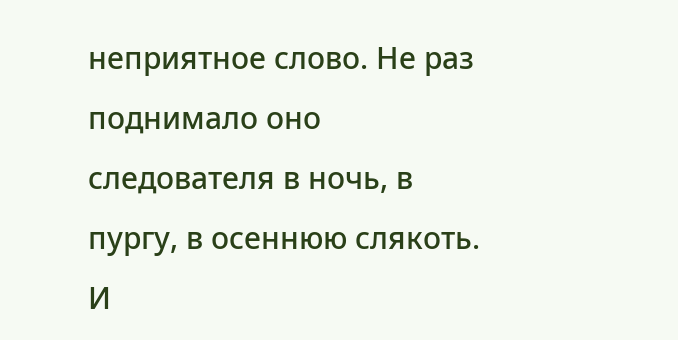неприятное слово. Не раз поднимало оно следователя в ночь, в пургу, в осеннюю слякоть. И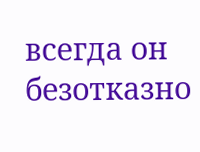всегда он безотказно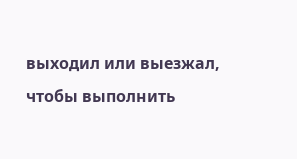выходил или выезжал, чтобы выполнить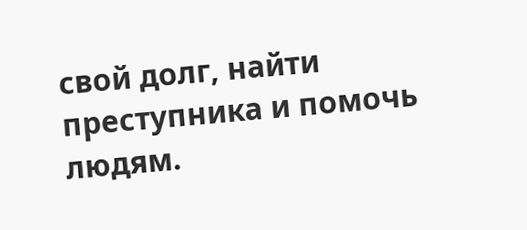свой долг, найти преступника и помочь людям.